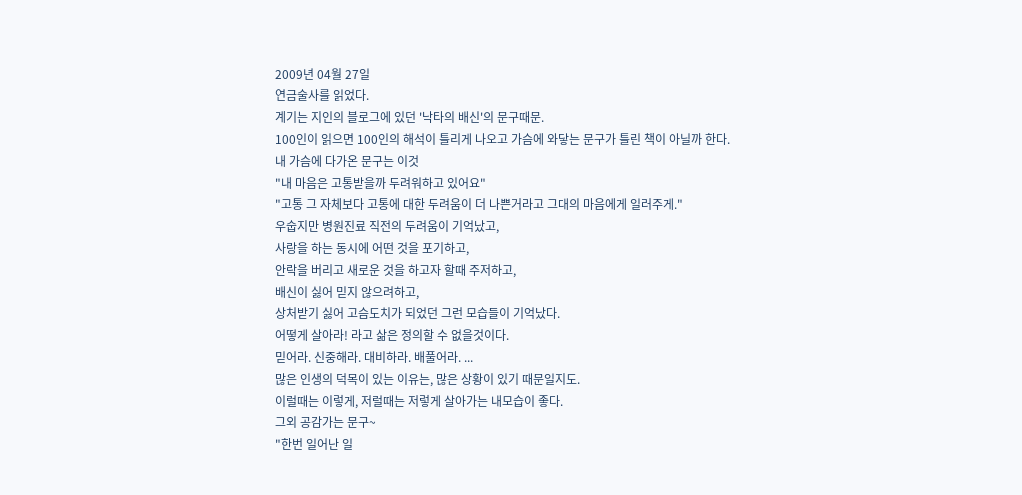2009년 04월 27일
연금술사를 읽었다.
계기는 지인의 블로그에 있던 '낙타의 배신'의 문구때문.
100인이 읽으면 100인의 해석이 틀리게 나오고 가슴에 와닿는 문구가 틀린 책이 아닐까 한다.
내 가슴에 다가온 문구는 이것
"내 마음은 고통받을까 두려워하고 있어요"
"고통 그 자체보다 고통에 대한 두려움이 더 나쁜거라고 그대의 마음에게 일러주게."
우숩지만 병원진료 직전의 두려움이 기억났고,
사랑을 하는 동시에 어떤 것을 포기하고,
안락을 버리고 새로운 것을 하고자 할때 주저하고,
배신이 싫어 믿지 않으려하고,
상처받기 싫어 고슴도치가 되었던 그런 모습들이 기억났다.
어떻게 살아라! 라고 삶은 정의할 수 없을것이다.
믿어라. 신중해라. 대비하라. 배풀어라. ...
많은 인생의 덕목이 있는 이유는, 많은 상황이 있기 때문일지도.
이럴때는 이렇게, 저럴때는 저렇게 살아가는 내모습이 좋다.
그외 공감가는 문구~
"한번 일어난 일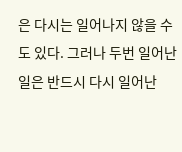은 다시는 일어나지 않을 수도 있다. 그러나 두번 일어난 일은 반드시 다시 일어난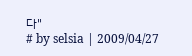다"
# by selsia | 2009/04/27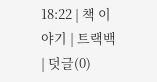18:22 | 책 이야기 | 트랙백 | 덧글(0)